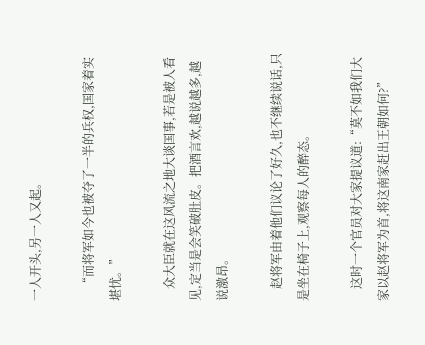一人开头,另一人又起。

    “而将军如今也被夺了一半的兵权,国家着实堪忧。”

    众大臣就在这风流之地大谈国事,若是被人看见,定当是会笑破肚皮。把酒言欢,越说越多,越说激昂。

    赵将军由着他们议论了好久,也不继续说话,只是坐在椅子上,观察每人的醉态。

    这时一个官员对大家提议道:“莫不如我们大家以赵将军为首,将这南家赶出王朝如何?”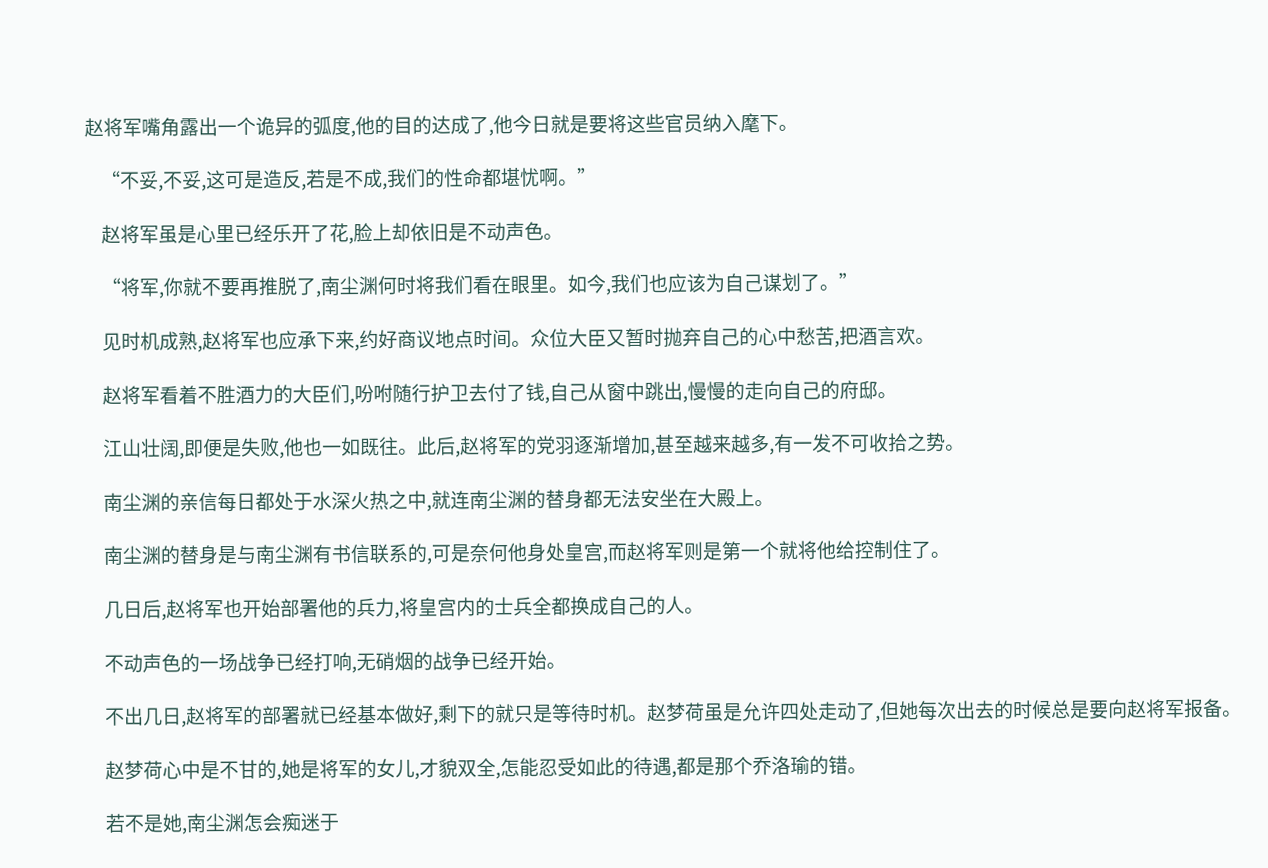赵将军嘴角露出一个诡异的弧度,他的目的达成了,他今日就是要将这些官员纳入麾下。

    “不妥,不妥,这可是造反,若是不成,我们的性命都堪忧啊。”

    赵将军虽是心里已经乐开了花,脸上却依旧是不动声色。

    “将军,你就不要再推脱了,南尘渊何时将我们看在眼里。如今,我们也应该为自己谋划了。”

    见时机成熟,赵将军也应承下来,约好商议地点时间。众位大臣又暂时抛弃自己的心中愁苦,把酒言欢。

    赵将军看着不胜酒力的大臣们,吩咐随行护卫去付了钱,自己从窗中跳出,慢慢的走向自己的府邸。

    江山壮阔,即便是失败,他也一如既往。此后,赵将军的党羽逐渐增加,甚至越来越多,有一发不可收拾之势。

    南尘渊的亲信每日都处于水深火热之中,就连南尘渊的替身都无法安坐在大殿上。

    南尘渊的替身是与南尘渊有书信联系的,可是奈何他身处皇宫,而赵将军则是第一个就将他给控制住了。

    几日后,赵将军也开始部署他的兵力,将皇宫内的士兵全都换成自己的人。

    不动声色的一场战争已经打响,无硝烟的战争已经开始。

    不出几日,赵将军的部署就已经基本做好,剩下的就只是等待时机。赵梦荷虽是允许四处走动了,但她每次出去的时候总是要向赵将军报备。

    赵梦荷心中是不甘的,她是将军的女儿,才貌双全,怎能忍受如此的待遇,都是那个乔洛瑜的错。

    若不是她,南尘渊怎会痴迷于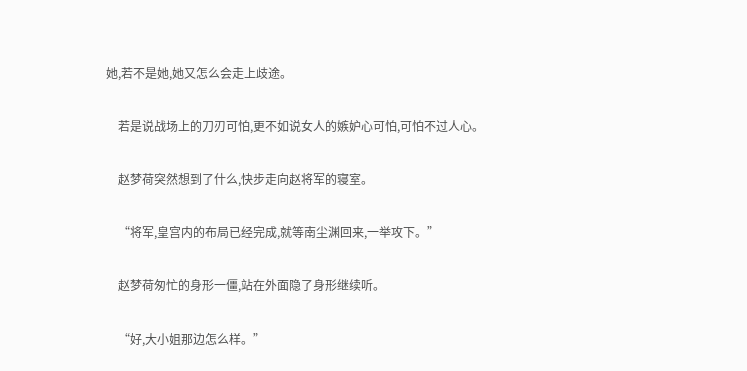她,若不是她,她又怎么会走上歧途。

    若是说战场上的刀刃可怕,更不如说女人的嫉妒心可怕,可怕不过人心。

    赵梦荷突然想到了什么,快步走向赵将军的寝室。

    “将军,皇宫内的布局已经完成,就等南尘渊回来,一举攻下。”

    赵梦荷匆忙的身形一僵,站在外面隐了身形继续听。

    “好,大小姐那边怎么样。”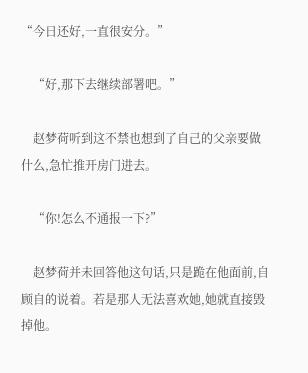“今日还好,一直很安分。”

    “好,那下去继续部署吧。”

    赵梦荷听到这不禁也想到了自己的父亲要做什么,急忙推开房门进去。

    “你!怎么不通报一下?”

    赵梦荷并未回答他这句话,只是跪在他面前,自顾自的说着。若是那人无法喜欢她,她就直接毁掉他。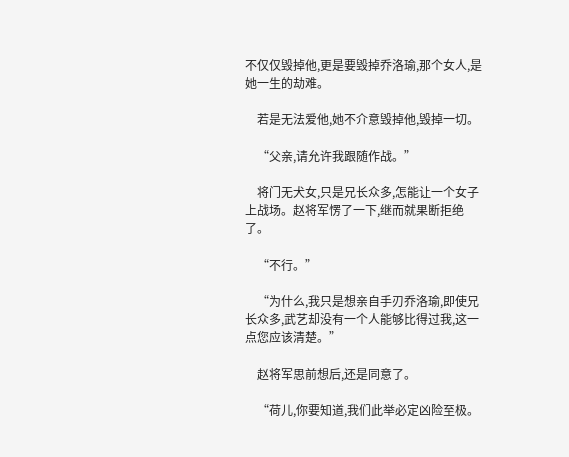不仅仅毁掉他,更是要毁掉乔洛瑜,那个女人,是她一生的劫难。

    若是无法爱他,她不介意毁掉他,毁掉一切。

    “父亲,请允许我跟随作战。”

    将门无犬女,只是兄长众多,怎能让一个女子上战场。赵将军愣了一下,继而就果断拒绝了。

    “不行。”

    “为什么,我只是想亲自手刃乔洛瑜,即使兄长众多,武艺却没有一个人能够比得过我,这一点您应该清楚。”

    赵将军思前想后,还是同意了。

    “荷儿,你要知道,我们此举必定凶险至极。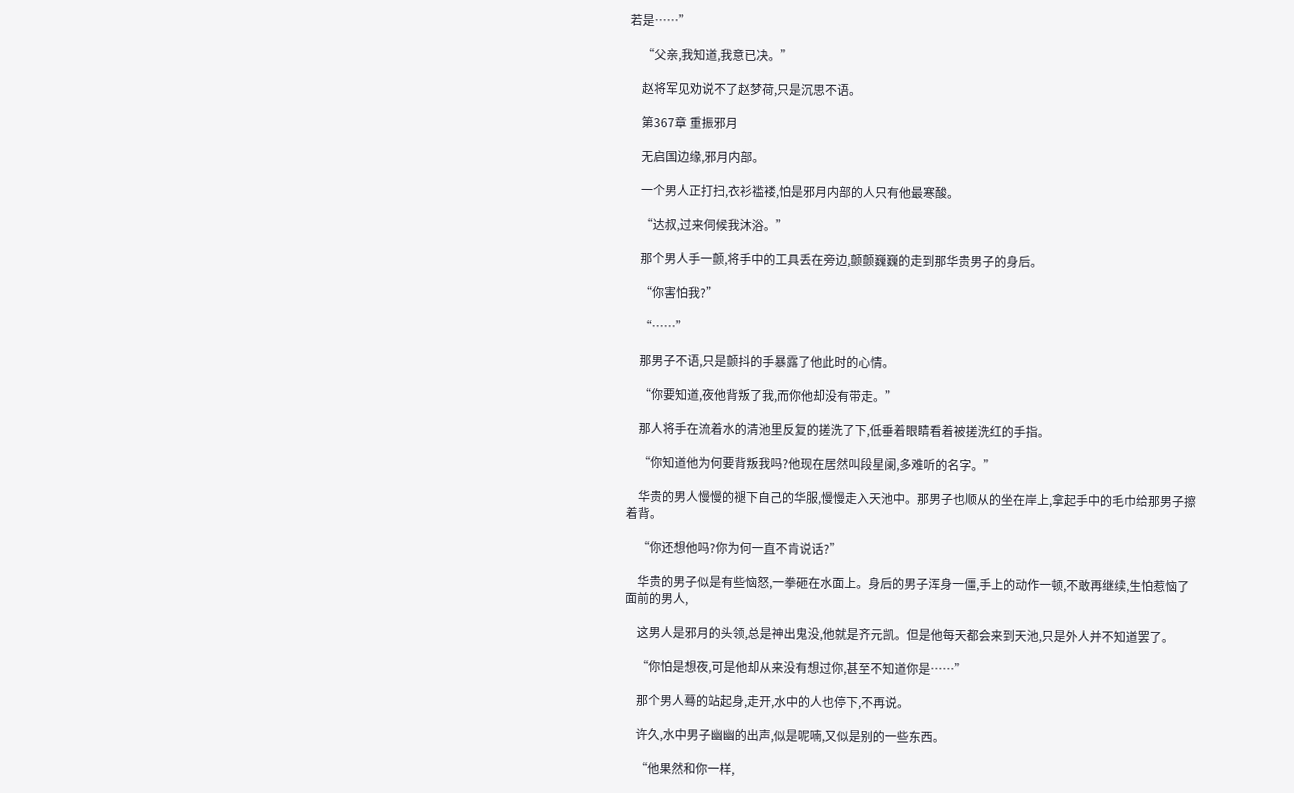若是……”

    “父亲,我知道,我意已决。”

    赵将军见劝说不了赵梦荷,只是沉思不语。

    第367章 重振邪月

    无启国边缘,邪月内部。

    一个男人正打扫,衣衫褴褛,怕是邪月内部的人只有他最寒酸。

    “达叔,过来伺候我沐浴。”

    那个男人手一颤,将手中的工具丢在旁边,颤颤巍巍的走到那华贵男子的身后。

    “你害怕我?”

    “……”

    那男子不语,只是颤抖的手暴露了他此时的心情。

    “你要知道,夜他背叛了我,而你他却没有带走。”

    那人将手在流着水的清池里反复的搓洗了下,低垂着眼睛看着被搓洗红的手指。

    “你知道他为何要背叛我吗?他现在居然叫段星阑,多难听的名字。”

    华贵的男人慢慢的褪下自己的华服,慢慢走入天池中。那男子也顺从的坐在岸上,拿起手中的毛巾给那男子擦着背。

    “你还想他吗?你为何一直不肯说话?”

    华贵的男子似是有些恼怒,一拳砸在水面上。身后的男子浑身一僵,手上的动作一顿,不敢再继续,生怕惹恼了面前的男人,

    这男人是邪月的头领,总是神出鬼没,他就是齐元凯。但是他每天都会来到天池,只是外人并不知道罢了。

    “你怕是想夜,可是他却从来没有想过你,甚至不知道你是……”

    那个男人蓦的站起身,走开,水中的人也停下,不再说。

    许久,水中男子幽幽的出声,似是呢喃,又似是别的一些东西。

    “他果然和你一样,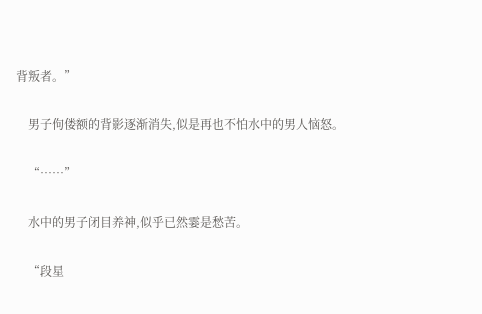背叛者。”

    男子佝偻额的背影逐渐消失,似是再也不怕水中的男人恼怒。

    “……”

    水中的男子闭目养神,似乎已然霎是愁苦。

    “段星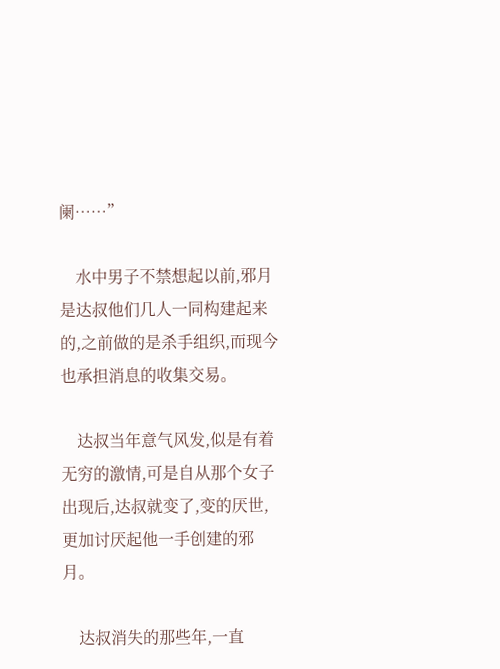阑……”

    水中男子不禁想起以前,邪月是达叔他们几人一同构建起来的,之前做的是杀手组织,而现今也承担消息的收集交易。

    达叔当年意气风发,似是有着无穷的激情,可是自从那个女子出现后,达叔就变了,变的厌世,更加讨厌起他一手创建的邪月。

    达叔消失的那些年,一直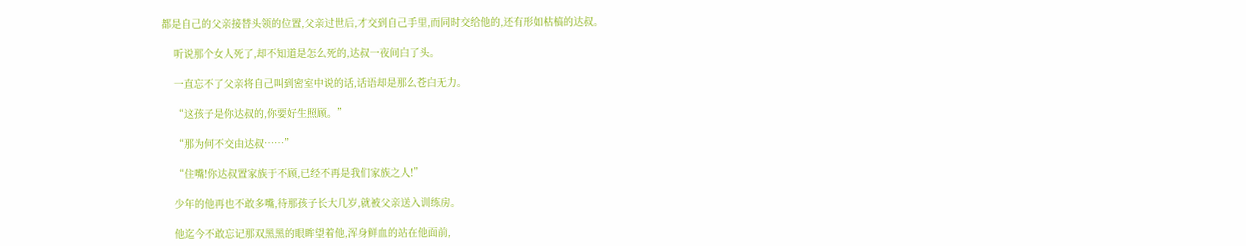都是自己的父亲接替头领的位置,父亲过世后,才交到自己手里,而同时交给他的,还有形如枯槁的达叔。

    听说那个女人死了,却不知道是怎么死的,达叔一夜间白了头。

    一直忘不了父亲将自己叫到密室中说的话,话语却是那么苍白无力。

    “这孩子是你达叔的,你要好生照顾。”

    “那为何不交由达叔……”

    “住嘴!你达叔置家族于不顾,已经不再是我们家族之人!”

    少年的他再也不敢多嘴,待那孩子长大几岁,就被父亲送入训练房。

    他迄今不敢忘记那双黑黑的眼眸望着他,浑身鲜血的站在他面前,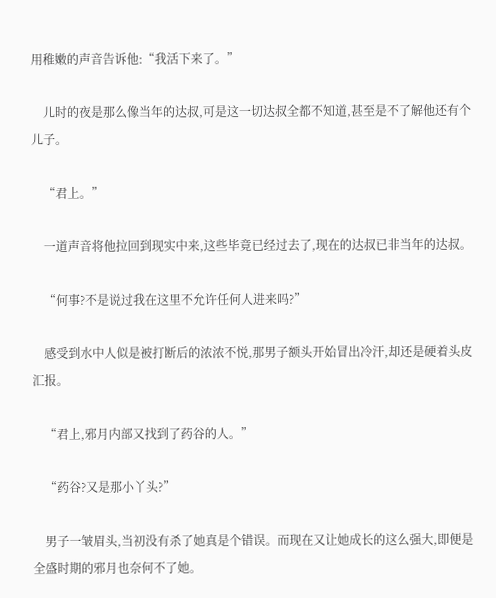用稚嫩的声音告诉他:“我活下来了。”

    儿时的夜是那么像当年的达叔,可是这一切达叔全都不知道,甚至是不了解他还有个儿子。

    “君上。”

    一道声音将他拉回到现实中来,这些毕竟已经过去了,现在的达叔已非当年的达叔。

    “何事?不是说过我在这里不允许任何人进来吗?”

    感受到水中人似是被打断后的浓浓不悦,那男子额头开始冒出冷汗,却还是硬着头皮汇报。

    “君上,邪月内部又找到了药谷的人。”

    “药谷?又是那小丫头?”

    男子一皱眉头,当初没有杀了她真是个错误。而现在又让她成长的这么强大,即便是全盛时期的邪月也奈何不了她。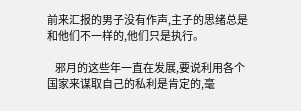前来汇报的男子没有作声,主子的思绪总是和他们不一样的,他们只是执行。

    邪月的这些年一直在发展,要说利用各个国家来谋取自己的私利是肯定的,毫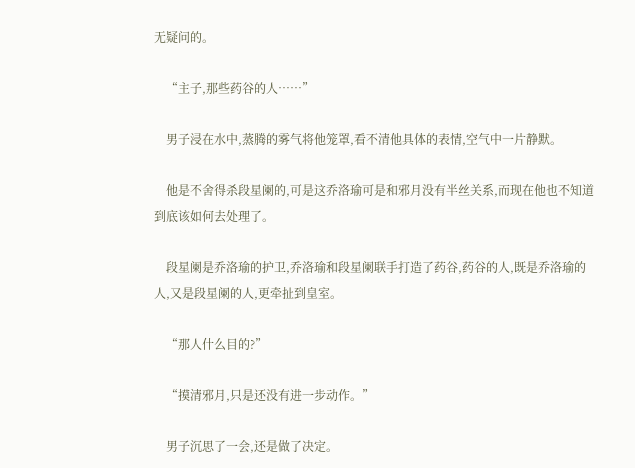无疑问的。

    “主子,那些药谷的人……”

    男子浸在水中,蒸腾的雾气将他笼罩,看不清他具体的表情,空气中一片静默。

    他是不舍得杀段星阑的,可是这乔洛瑜可是和邪月没有半丝关系,而现在他也不知道到底该如何去处理了。

    段星阑是乔洛瑜的护卫,乔洛瑜和段星阑联手打造了药谷,药谷的人,既是乔洛瑜的人,又是段星阑的人,更牵扯到皇室。

    “那人什么目的?”

    “摸清邪月,只是还没有进一步动作。”

    男子沉思了一会,还是做了决定。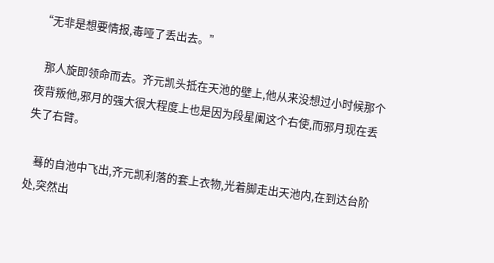“无非是想要情报,毒哑了丢出去。”

    那人旋即领命而去。齐元凯头抵在天池的壁上,他从来没想过小时候那个夜背叛他,邪月的强大很大程度上也是因为段星阑这个右使,而邪月现在丢失了右臂。

    蓦的自池中飞出,齐元凯利落的套上衣物,光着脚走出天池内,在到达台阶处,突然出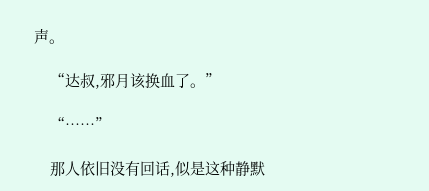声。

    “达叔,邪月该换血了。”

    “……”

    那人依旧没有回话,似是这种静默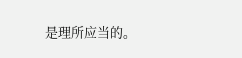是理所应当的。